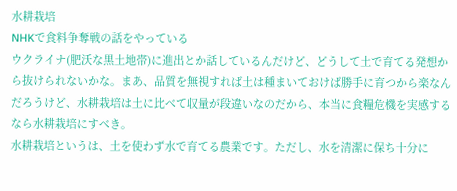水耕栽培
NHKで食料争奪戦の話をやっている
ウクライナ(肥沃な黒土地帯)に進出とか話しているんだけど、どうして土で育てる発想から抜けられないかな。まあ、品質を無視すれば土は種まいておけば勝手に育つから楽なんだろうけど、水耕栽培は土に比べて収量が段違いなのだから、本当に食糧危機を実感するなら水耕栽培にすべき。
水耕栽培というは、土を使わず水で育てる農業です。ただし、水を清潔に保ち十分に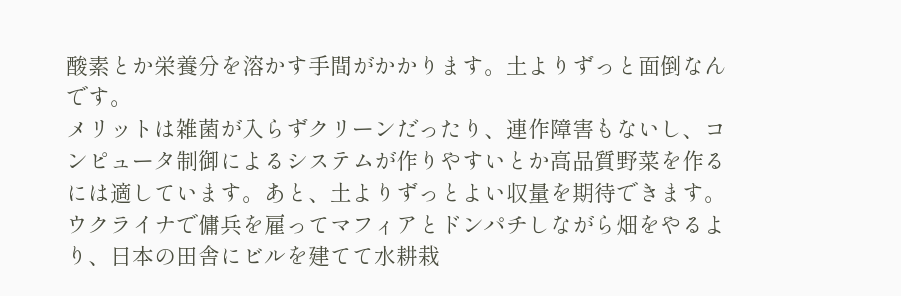酸素とか栄養分を溶かす手間がかかります。土よりずっと面倒なんです。
メリットは雑菌が入らずクリーンだったり、連作障害もないし、コンピュータ制御によるシステムが作りやすいとか高品質野菜を作るには適しています。あと、土よりずっとよい収量を期待できます。
ウクライナで傭兵を雇ってマフィアとドンパチしながら畑をやるより、日本の田舎にビルを建てて水耕栽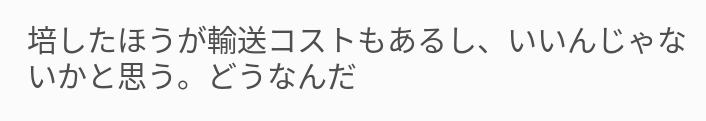培したほうが輸送コストもあるし、いいんじゃないかと思う。どうなんだ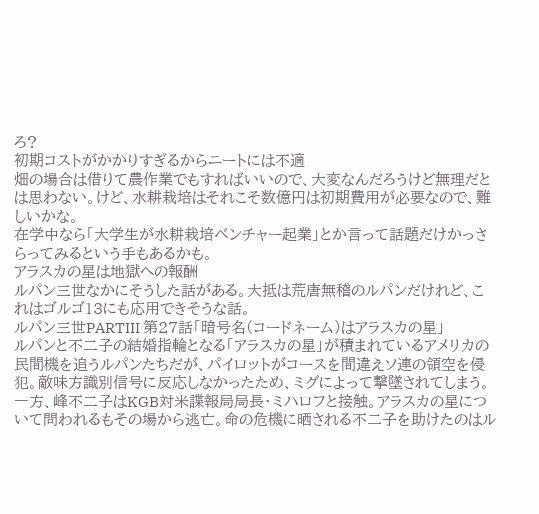ろ?
初期コストがかかりすぎるからニートには不適
畑の場合は借りて農作業でもすればいいので、大変なんだろうけど無理だとは思わない。けど、水耕栽培はそれこそ数億円は初期費用が必要なので、難しいかな。
在学中なら「大学生が水耕栽培ベンチャー起業」とか言って話題だけかっさらってみるという手もあるかも。
アラスカの星は地獄への報酬
ルパン三世なかにそうした話がある。大抵は荒唐無稽のルパンだけれど、これはゴルゴ13にも応用できそうな話。
ルパン三世PARTIII 第27話「暗号名(コードネーム)はアラスカの星」
ルパンと不二子の結婚指輪となる「アラスカの星」が積まれているアメリカの民間機を追うルパンたちだが、パイロットがコースを間違えソ連の領空を侵犯。敵味方識別信号に反応しなかったため、ミグによって撃墜されてしまう。一方、峰不二子はKGB対米諜報局局長・ミハロフと接触。アラスカの星について問われるもその場から逃亡。命の危機に晒される不二子を助けたのはル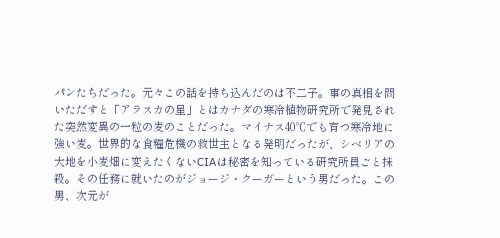パンたちだった。元々この話を持ち込んだのは不二子。事の真相を問いただすと「アラスカの星」とはカナダの寒冷植物研究所で発見された突然変異の一粒の麦のことだった。マイナス40℃でも育つ寒冷地に強い麦。世界的な食糧危機の救世主となる発明だったが、シベリアの大地を小麦畑に変えたくないCIAは秘密を知っている研究所員ごと抹殺。その任務に就いたのがジョージ・クーガーという男だった。この男、次元が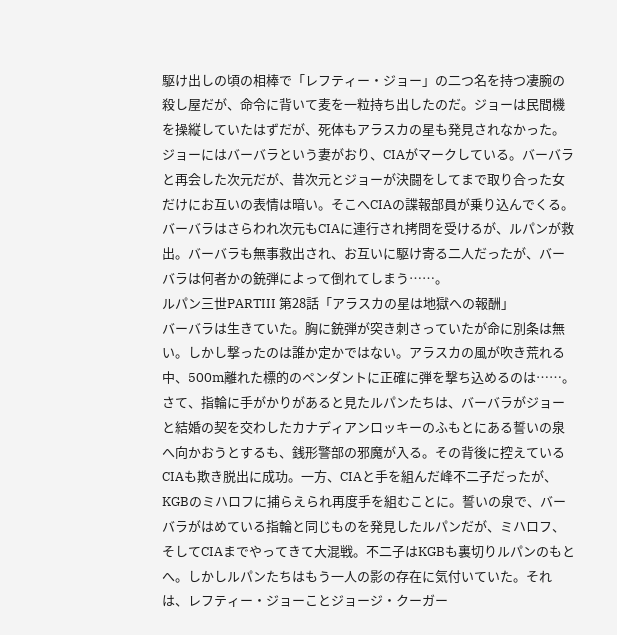駆け出しの頃の相棒で「レフティー・ジョー」の二つ名を持つ凄腕の殺し屋だが、命令に背いて麦を一粒持ち出したのだ。ジョーは民間機を操縦していたはずだが、死体もアラスカの星も発見されなかった。ジョーにはバーバラという妻がおり、CIAがマークしている。バーバラと再会した次元だが、昔次元とジョーが決闘をしてまで取り合った女だけにお互いの表情は暗い。そこへCIAの諜報部員が乗り込んでくる。バーバラはさらわれ次元もCIAに連行され拷問を受けるが、ルパンが救出。バーバラも無事救出され、お互いに駆け寄る二人だったが、バーバラは何者かの銃弾によって倒れてしまう……。
ルパン三世PARTIII 第28話「アラスカの星は地獄への報酬」
バーバラは生きていた。胸に銃弾が突き刺さっていたが命に別条は無い。しかし撃ったのは誰か定かではない。アラスカの風が吹き荒れる中、500m離れた標的のペンダントに正確に弾を撃ち込めるのは……。さて、指輪に手がかりがあると見たルパンたちは、バーバラがジョーと結婚の契を交わしたカナディアンロッキーのふもとにある誓いの泉へ向かおうとするも、銭形警部の邪魔が入る。その背後に控えているCIAも欺き脱出に成功。一方、CIAと手を組んだ峰不二子だったが、KGBのミハロフに捕らえられ再度手を組むことに。誓いの泉で、バーバラがはめている指輪と同じものを発見したルパンだが、ミハロフ、そしてCIAまでやってきて大混戦。不二子はKGBも裏切りルパンのもとへ。しかしルパンたちはもう一人の影の存在に気付いていた。それは、レフティー・ジョーことジョージ・クーガー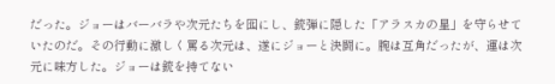だった。ジョーはバーバラや次元たちを囮にし、銃弾に隠した「アラスカの星」を守らせていたのだ。その行動に激しく罵る次元は、遂にジョーと決闘に。腕は互角だったが、運は次元に味方した。ジョーは銃を持てない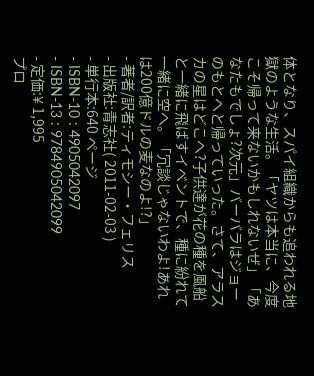体となり、スパイ組織からも追われる地獄のような生活。「ヤツは本当に、今度こそ帰って来ないかもしれないぜ」「あなたもでしょ?次元」バーバラはジョーのもとへと帰っていった。さて、アラスカの星はどこへ?子供達が花の種を風船と一緒に飛ばすイベントで、種に紛れて一緒に空へ。「冗談じゃないわよ!あれは200億ドルの麦なのよ!?」
- 著者/訳者:ティモシー・フェリス
- 出版社:青志社( 2011-02-03 )
- 単行本:640 ページ
- ISBN-10 : 4905042097
- ISBN-13 : 9784905042099
- 定価:¥ 1,995
プロ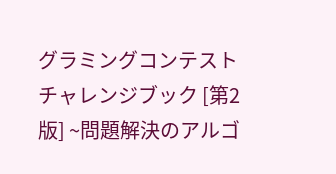グラミングコンテストチャレンジブック [第2版] ~問題解決のアルゴ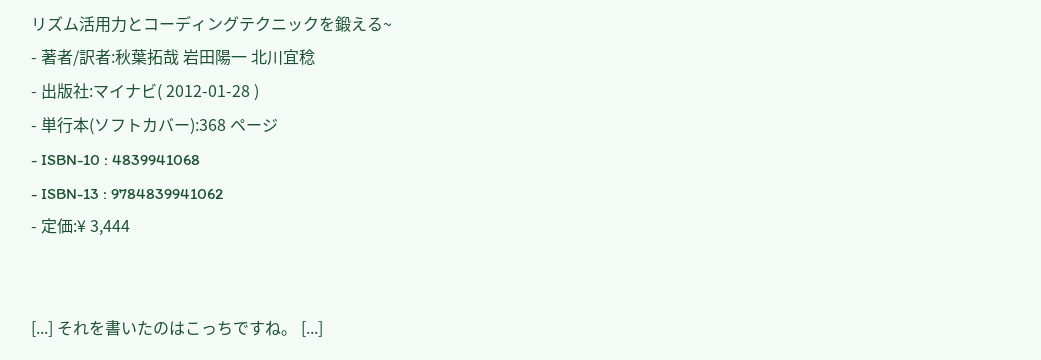リズム活用力とコーディングテクニックを鍛える~
- 著者/訳者:秋葉拓哉 岩田陽一 北川宜稔
- 出版社:マイナビ( 2012-01-28 )
- 単行本(ソフトカバー):368 ページ
- ISBN-10 : 4839941068
- ISBN-13 : 9784839941062
- 定価:¥ 3,444


[...] それを書いたのはこっちですね。 [...]